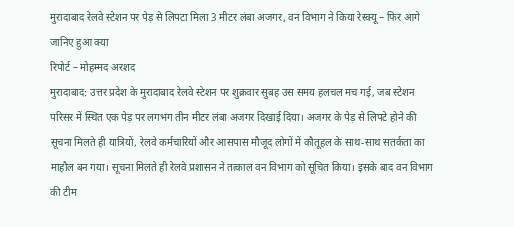मुरादाबाद रेलवे स्टेशन पर पेड़ से लिपटा मिला 3 मीटर लंबा अजगर, वन विभाग ने किया रेस्क्यू – फिर आगे जानिए हुआ क्या
रिपोर्ट – मोहम्मद अरशद
मुरादाबाद: उत्तर प्रदेश के मुरादाबाद रेलवे स्टेशन पर शुक्रवार सुबह उस समय हलचल मच गई, जब स्टेशन परिसर में स्थित एक पेड़ पर लगभग तीन मीटर लंबा अजगर दिखाई दिया। अजगर के पेड़ से लिपटे होने की सूचना मिलते ही यात्रियों, रेलवे कर्मचारियों और आसपास मौजूद लोगों में कौतूहल के साथ-साथ सतर्कता का माहौल बन गया। सूचना मिलते ही रेलवे प्रशासन ने तत्काल वन विभाग को सूचित किया। इसके बाद वन विभाग की टीम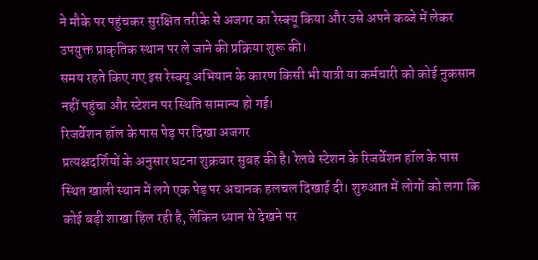ने मौके पर पहुंचकर सुरक्षित तरीके से अजगर का रेस्क्यू किया और उसे अपने कब्जे में लेकर उपयुक्त प्राकृतिक स्थान पर ले जाने की प्रक्रिया शुरू की।
समय रहते किए गए इस रेस्क्यू अभियान के कारण किसी भी यात्री या कर्मचारी को कोई नुकसान नहीं पहुंचा और स्टेशन पर स्थिति सामान्य हो गई।
रिजर्वेशन हॉल के पास पेड़ पर दिखा अजगर
प्रत्यक्षदर्शियों के अनुसार घटना शुक्रवार सुबह की है। रेलवे स्टेशन के रिजर्वेशन हॉल के पास स्थित खाली स्थान में लगे एक पेड़ पर अचानक हलचल दिखाई दी। शुरुआत में लोगों को लगा कि कोई बड़ी शाखा हिल रही है, लेकिन ध्यान से देखने पर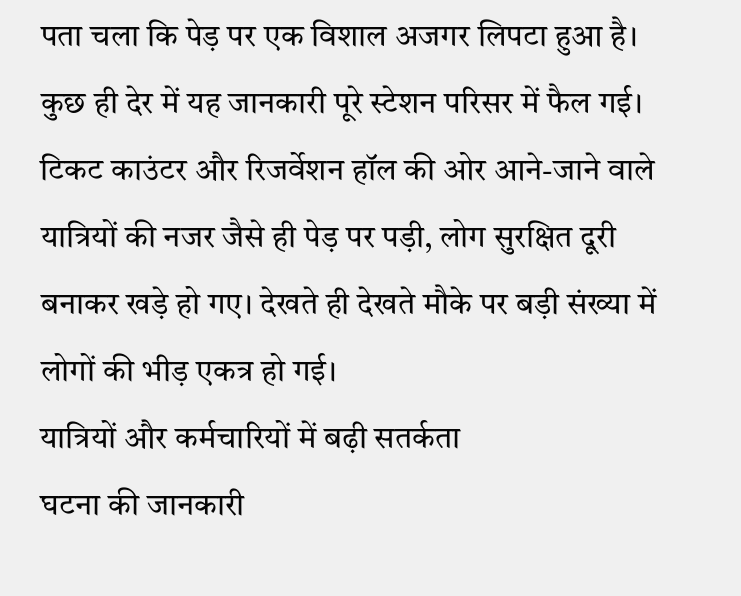पता चला कि पेड़ पर एक विशाल अजगर लिपटा हुआ है।
कुछ ही देर में यह जानकारी पूरे स्टेशन परिसर में फैल गई। टिकट काउंटर और रिजर्वेशन हॉल की ओर आने-जाने वाले यात्रियों की नजर जैसे ही पेड़ पर पड़ी, लोग सुरक्षित दूरी बनाकर खड़े हो गए। देखते ही देखते मौके पर बड़ी संख्या में लोगों की भीड़ एकत्र हो गई।
यात्रियों और कर्मचारियों में बढ़ी सतर्कता
घटना की जानकारी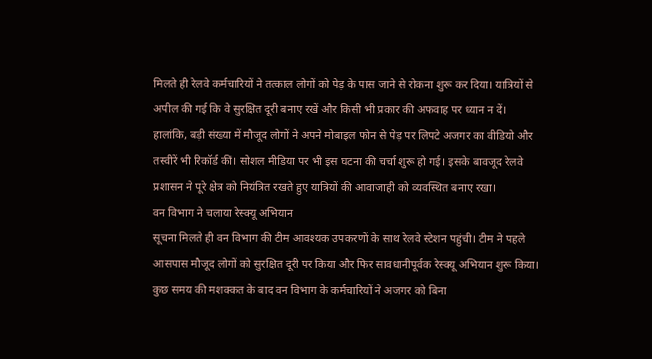मिलते ही रेलवे कर्मचारियों ने तत्काल लोगों को पेड़ के पास जाने से रोकना शुरू कर दिया। यात्रियों से अपील की गई कि वे सुरक्षित दूरी बनाए रखें और किसी भी प्रकार की अफवाह पर ध्यान न दें।
हालांकि, बड़ी संख्या में मौजूद लोगों ने अपने मोबाइल फोन से पेड़ पर लिपटे अजगर का वीडियो और तस्वीरें भी रिकॉर्ड कीं। सोशल मीडिया पर भी इस घटना की चर्चा शुरू हो गई। इसके बावजूद रेलवे प्रशासन ने पूरे क्षेत्र को नियंत्रित रखते हुए यात्रियों की आवाजाही को व्यवस्थित बनाए रखा।
वन विभाग ने चलाया रेस्क्यू अभियान
सूचना मिलते ही वन विभाग की टीम आवश्यक उपकरणों के साथ रेलवे स्टेशन पहुंची। टीम ने पहले आसपास मौजूद लोगों को सुरक्षित दूरी पर किया और फिर सावधानीपूर्वक रेस्क्यू अभियान शुरू किया।
कुछ समय की मशक्कत के बाद वन विभाग के कर्मचारियों ने अजगर को बिना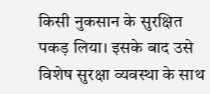किसी नुकसान के सुरक्षित पकड़ लिया। इसके बाद उसे विशेष सुरक्षा व्यवस्था के साथ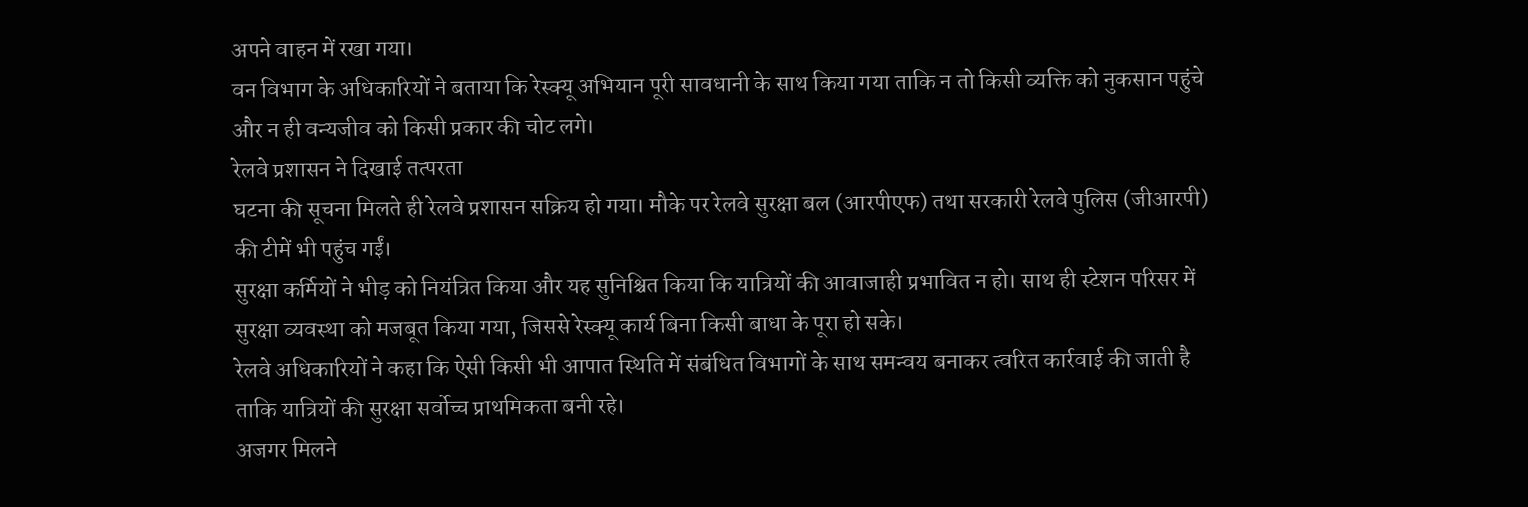अपने वाहन में रखा गया।
वन विभाग के अधिकारियों ने बताया कि रेस्क्यू अभियान पूरी सावधानी के साथ किया गया ताकि न तो किसी व्यक्ति को नुकसान पहुंचे और न ही वन्यजीव को किसी प्रकार की चोट लगे।
रेलवे प्रशासन ने दिखाई तत्परता
घटना की सूचना मिलते ही रेलवे प्रशासन सक्रिय हो गया। मौके पर रेलवे सुरक्षा बल (आरपीएफ) तथा सरकारी रेलवे पुलिस (जीआरपी) की टीमें भी पहुंच गईं।
सुरक्षा कर्मियों ने भीड़ को नियंत्रित किया और यह सुनिश्चित किया कि यात्रियों की आवाजाही प्रभावित न हो। साथ ही स्टेशन परिसर में सुरक्षा व्यवस्था को मजबूत किया गया, जिससे रेस्क्यू कार्य बिना किसी बाधा के पूरा हो सके।
रेलवे अधिकारियों ने कहा कि ऐसी किसी भी आपात स्थिति में संबंधित विभागों के साथ समन्वय बनाकर त्वरित कार्रवाई की जाती है ताकि यात्रियों की सुरक्षा सर्वोच्च प्राथमिकता बनी रहे।
अजगर मिलने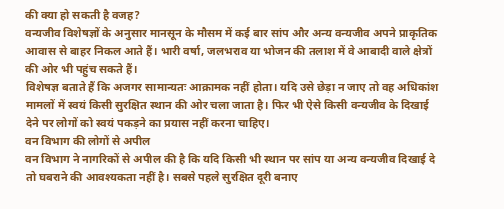की क्या हो सकती है वजह?
वन्यजीव विशेषज्ञों के अनुसार मानसून के मौसम में कई बार सांप और अन्य वन्यजीव अपने प्राकृतिक आवास से बाहर निकल आते हैं। भारी वर्षा, जलभराव या भोजन की तलाश में वे आबादी वाले क्षेत्रों की ओर भी पहुंच सकते हैं।
विशेषज्ञ बताते हैं कि अजगर सामान्यतः आक्रामक नहीं होता। यदि उसे छेड़ा न जाए तो वह अधिकांश मामलों में स्वयं किसी सुरक्षित स्थान की ओर चला जाता है। फिर भी ऐसे किसी वन्यजीव के दिखाई देने पर लोगों को स्वयं पकड़ने का प्रयास नहीं करना चाहिए।
वन विभाग की लोगों से अपील
वन विभाग ने नागरिकों से अपील की है कि यदि किसी भी स्थान पर सांप या अन्य वन्यजीव दिखाई दे तो घबराने की आवश्यकता नहीं है। सबसे पहले सुरक्षित दूरी बनाए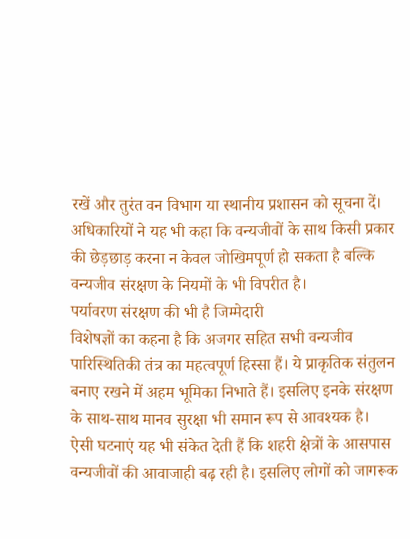रखें और तुरंत वन विभाग या स्थानीय प्रशासन को सूचना दें।
अधिकारियों ने यह भी कहा कि वन्यजीवों के साथ किसी प्रकार की छेड़छाड़ करना न केवल जोखिमपूर्ण हो सकता है बल्कि वन्यजीव संरक्षण के नियमों के भी विपरीत है।
पर्यावरण संरक्षण की भी है जिम्मेदारी
विशेषज्ञों का कहना है कि अजगर सहित सभी वन्यजीव पारिस्थितिकी तंत्र का महत्वपूर्ण हिस्सा हैं। ये प्राकृतिक संतुलन बनाए रखने में अहम भूमिका निभाते हैं। इसलिए इनके संरक्षण के साथ-साथ मानव सुरक्षा भी समान रूप से आवश्यक है।
ऐसी घटनाएं यह भी संकेत देती हैं कि शहरी क्षेत्रों के आसपास वन्यजीवों की आवाजाही बढ़ रही है। इसलिए लोगों को जागरूक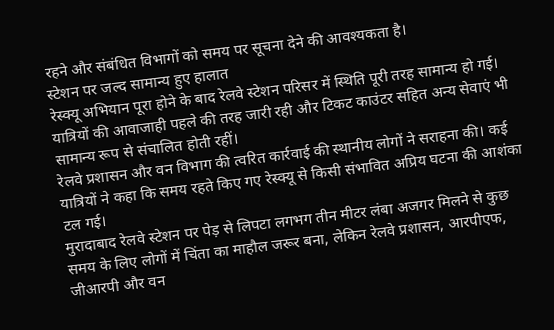रहने और संबंधित विभागों को समय पर सूचना देने की आवश्यकता है।
स्टेशन पर जल्द सामान्य हुए हालात
रेस्क्यू अभियान पूरा होने के बाद रेलवे स्टेशन परिसर में स्थिति पूरी तरह सामान्य हो गई। यात्रियों की आवाजाही पहले की तरह जारी रही और टिकट काउंटर सहित अन्य सेवाएं भी सामान्य रूप से संचालित होती रहीं।
रेलवे प्रशासन और वन विभाग की त्वरित कार्रवाई की स्थानीय लोगों ने सराहना की। कई यात्रियों ने कहा कि समय रहते किए गए रेस्क्यू से किसी संभावित अप्रिय घटना की आशंका टल गई।
मुरादाबाद रेलवे स्टेशन पर पेड़ से लिपटा लगभग तीन मीटर लंबा अजगर मिलने से कुछ समय के लिए लोगों में चिंता का माहौल जरूर बना, लेकिन रेलवे प्रशासन, आरपीएफ, जीआरपी और वन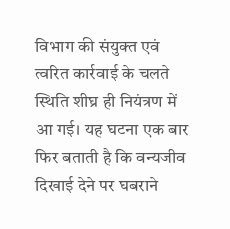विभाग की संयुक्त एवं त्वरित कार्रवाई के चलते स्थिति शीघ्र ही नियंत्रण में आ गई। यह घटना एक बार फिर बताती है कि वन्यजीव दिखाई देने पर घबराने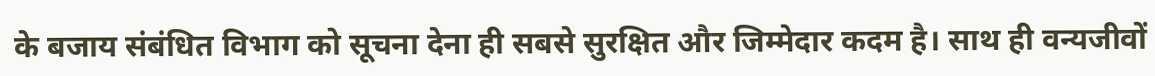के बजाय संबंधित विभाग को सूचना देना ही सबसे सुरक्षित और जिम्मेदार कदम है। साथ ही वन्यजीवों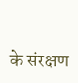के संरक्षण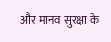और मानव सुरक्षा के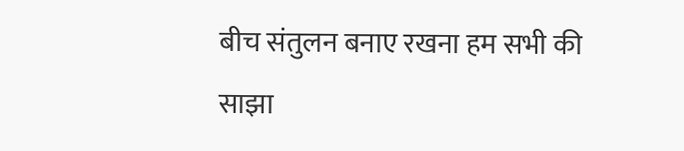बीच संतुलन बनाए रखना हम सभी की साझा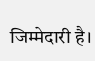जिम्मेदारी है।